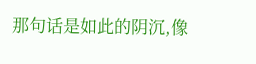那句话是如此的阴沉,像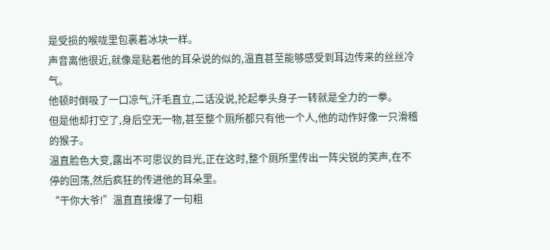是受损的喉咙里包裹着冰块一样。
声音离他很近,就像是贴着他的耳朵说的似的,温直甚至能够感受到耳边传来的丝丝冷气。
他顿时倒吸了一口凉气,汗毛直立,二话没说,抡起拳头身子一转就是全力的一拳。
但是他却打空了,身后空无一物,甚至整个厕所都只有他一个人,他的动作好像一只滑稽的猴子。
温直脸色大变,露出不可思议的目光,正在这时,整个厕所里传出一阵尖锐的笑声,在不停的回荡,然后疯狂的传进他的耳朵里。
“干你大爷!”温直直接爆了一句粗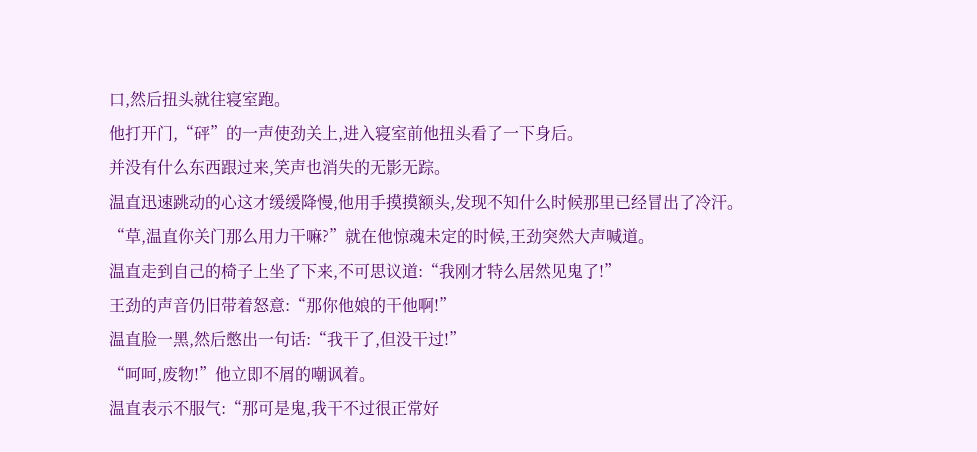口,然后扭头就往寝室跑。
他打开门,“砰”的一声使劲关上,进入寝室前他扭头看了一下身后。
并没有什么东西跟过来,笑声也消失的无影无踪。
温直迅速跳动的心这才缓缓降慢,他用手摸摸额头,发现不知什么时候那里已经冒出了冷汗。
“草,温直你关门那么用力干嘛?”就在他惊魂未定的时候,王劲突然大声喊道。
温直走到自己的椅子上坐了下来,不可思议道:“我刚才特么居然见鬼了!”
王劲的声音仍旧带着怒意:“那你他娘的干他啊!”
温直脸一黑,然后憋出一句话:“我干了,但没干过!”
“呵呵,废物!”他立即不屑的嘲讽着。
温直表示不服气:“那可是鬼,我干不过很正常好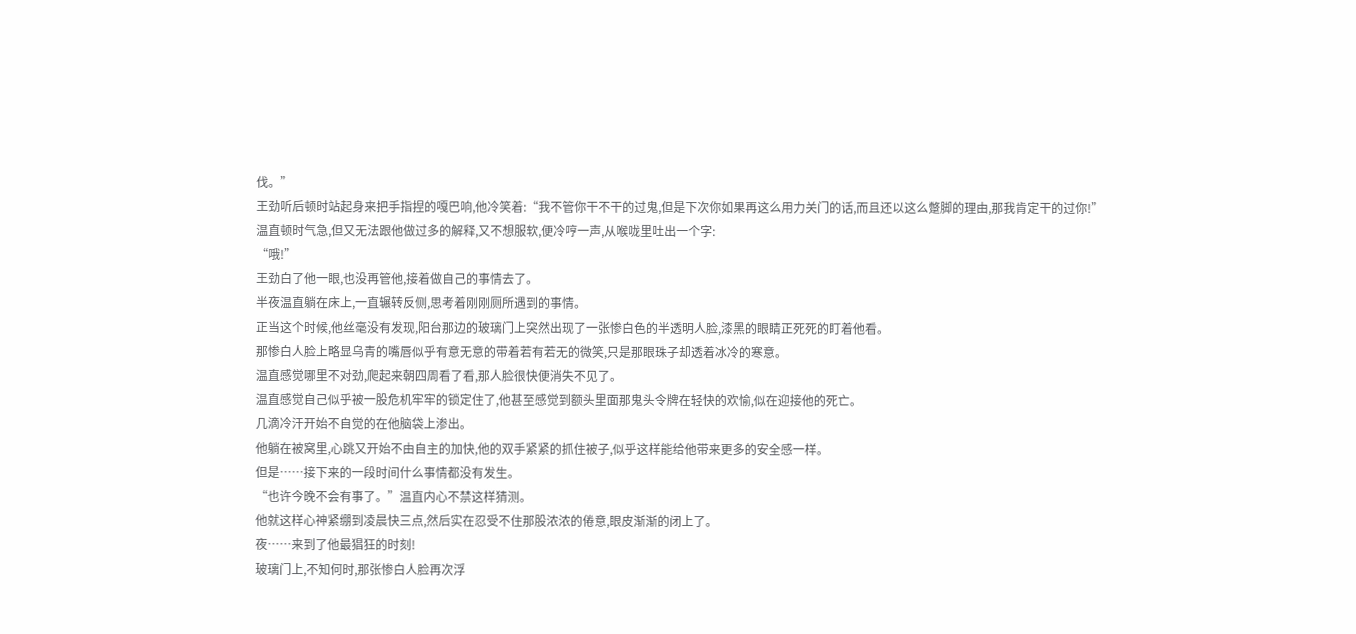伐。”
王劲听后顿时站起身来把手指捏的嘎巴响,他冷笑着:“我不管你干不干的过鬼,但是下次你如果再这么用力关门的话,而且还以这么蹩脚的理由,那我肯定干的过你!”
温直顿时气急,但又无法跟他做过多的解释,又不想服软,便冷哼一声,从喉咙里吐出一个字:
“哦!”
王劲白了他一眼,也没再管他,接着做自己的事情去了。
半夜温直躺在床上,一直辗转反侧,思考着刚刚厕所遇到的事情。
正当这个时候,他丝毫没有发现,阳台那边的玻璃门上突然出现了一张惨白色的半透明人脸,漆黑的眼睛正死死的盯着他看。
那惨白人脸上略显乌青的嘴唇似乎有意无意的带着若有若无的微笑,只是那眼珠子却透着冰冷的寒意。
温直感觉哪里不对劲,爬起来朝四周看了看,那人脸很快便消失不见了。
温直感觉自己似乎被一股危机牢牢的锁定住了,他甚至感觉到额头里面那鬼头令牌在轻快的欢愉,似在迎接他的死亡。
几滴冷汗开始不自觉的在他脑袋上渗出。
他躺在被窝里,心跳又开始不由自主的加快,他的双手紧紧的抓住被子,似乎这样能给他带来更多的安全感一样。
但是……接下来的一段时间什么事情都没有发生。
“也许今晚不会有事了。”温直内心不禁这样猜测。
他就这样心神紧绷到凌晨快三点,然后实在忍受不住那股浓浓的倦意,眼皮渐渐的闭上了。
夜……来到了他最猖狂的时刻!
玻璃门上,不知何时,那张惨白人脸再次浮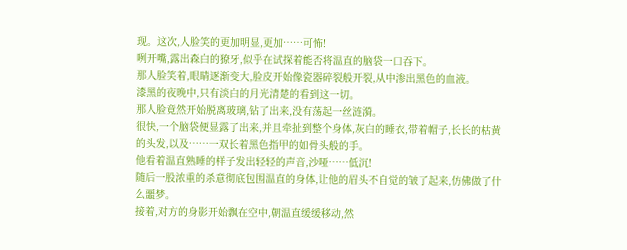现。这次,人脸笑的更加明显,更加……可怖!
咧开嘴,露出森白的獠牙,似乎在试探着能否将温直的脑袋一口吞下。
那人脸笑着,眼睛逐渐变大,脸皮开始像瓷器碎裂般开裂,从中渗出黑色的血液。
漆黑的夜晚中,只有淡白的月光清楚的看到这一切。
那人脸竟然开始脱离玻璃,钻了出来,没有荡起一丝涟漪。
很快,一个脑袋便显露了出来,并且牵扯到整个身体,灰白的睡衣,带着帽子,长长的枯黄的头发,以及……一双长着黑色指甲的如骨头般的手。
他看着温直熟睡的样子发出轻轻的声音,沙哑……低沉!
随后一股浓重的杀意彻底包围温直的身体,让他的眉头不自觉的皱了起来,仿佛做了什么噩梦。
接着,对方的身影开始飘在空中,朝温直缓缓移动,然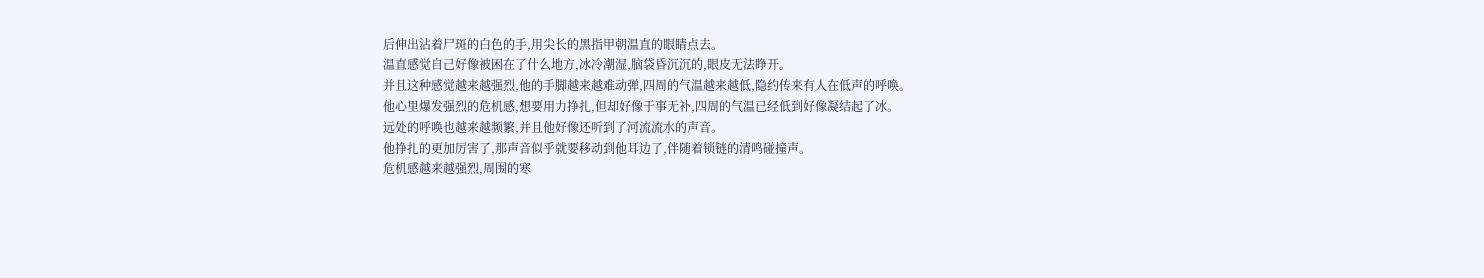后伸出沾着尸斑的白色的手,用尖长的黑指甲朝温直的眼睛点去。
温直感觉自己好像被困在了什么地方,冰冷潮湿,脑袋昏沉沉的,眼皮无法睁开。
并且这种感觉越来越强烈,他的手脚越来越难动弹,四周的气温越来越低,隐约传来有人在低声的呼唤。
他心里爆发强烈的危机感,想要用力挣扎,但却好像于事无补,四周的气温已经低到好像凝结起了冰。
远处的呼唤也越来越频繁,并且他好像还听到了河流流水的声音。
他挣扎的更加厉害了,那声音似乎就要移动到他耳边了,伴随着锁链的清鸣碰撞声。
危机感越来越强烈,周围的寒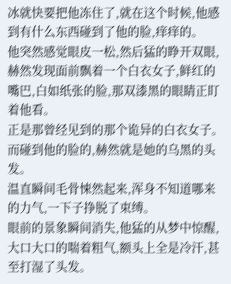冰就快要把他冻住了,就在这个时候,他感到有什么东西碰到了他的脸,痒痒的。
他突然感觉眼皮一松,然后猛的睁开双眼,赫然发现面前飘着一个白衣女子,鲜红的嘴巴,白如纸张的脸,那双漆黑的眼睛正盯着他看。
正是那曾经见到的那个诡异的白衣女子。
而碰到他的脸的,赫然就是她的乌黑的头发。
温直瞬间毛骨悚然起来,浑身不知道哪来的力气,一下子挣脱了束缚。
眼前的景象瞬间消失,他猛的从梦中惊醒,大口大口的喘着粗气,额头上全是冷汗,甚至打湿了头发。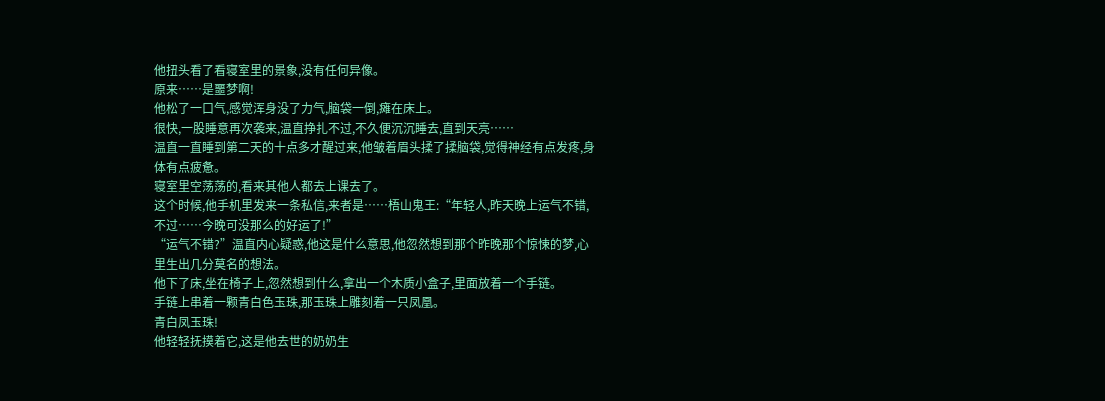他扭头看了看寝室里的景象,没有任何异像。
原来……是噩梦啊!
他松了一口气,感觉浑身没了力气,脑袋一倒,瘫在床上。
很快,一股睡意再次袭来,温直挣扎不过,不久便沉沉睡去,直到天亮……
温直一直睡到第二天的十点多才醒过来,他皱着眉头揉了揉脑袋,觉得神经有点发疼,身体有点疲惫。
寝室里空荡荡的,看来其他人都去上课去了。
这个时候,他手机里发来一条私信,来者是……梧山鬼王:“年轻人,昨天晚上运气不错,不过……今晚可没那么的好运了!”
“运气不错?”温直内心疑惑,他这是什么意思,他忽然想到那个昨晚那个惊悚的梦,心里生出几分莫名的想法。
他下了床,坐在椅子上,忽然想到什么,拿出一个木质小盒子,里面放着一个手链。
手链上串着一颗青白色玉珠,那玉珠上雕刻着一只凤凰。
青白凤玉珠!
他轻轻抚摸着它,这是他去世的奶奶生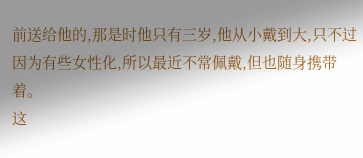前送给他的,那是时他只有三岁,他从小戴到大,只不过因为有些女性化,所以最近不常佩戴,但也随身携带着。
这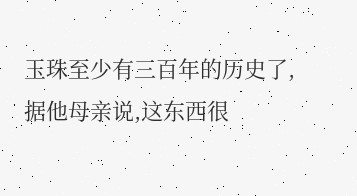玉珠至少有三百年的历史了,据他母亲说,这东西很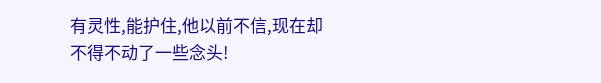有灵性,能护住,他以前不信,现在却不得不动了一些念头!